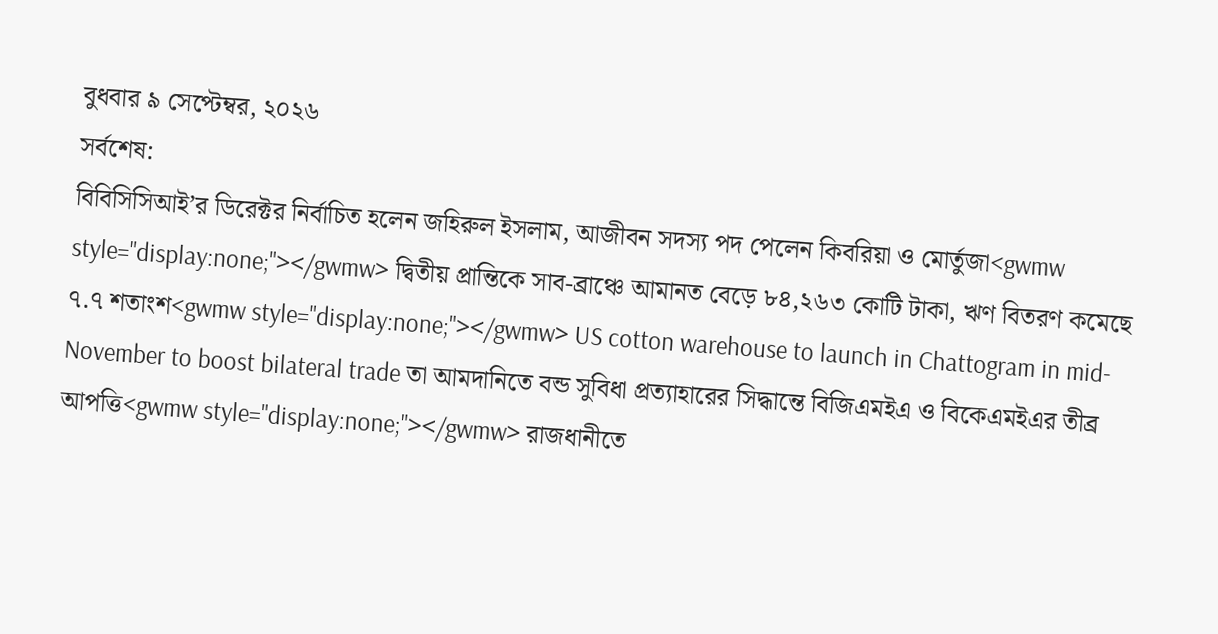বুধবার ৯ সেপ্টেম্বর, ২০২৬
সর্বশেষ:
বিবিসিসিআই’র ডিরেক্টর নির্বাচিত হলেন জহিরুল ইসলাম, আজীবন সদস্য পদ পেলেন কিবরিয়া ও মোর্তুজা<gwmw style="display:none;"></gwmw> দ্বিতীয় প্রান্তিকে সাব-ব্রাঞ্চে আমানত বেড়ে ৮৪,২৬৩ কোটি টাকা, ঋণ বিতরণ কমেছে ৭.৭ শতাংশ<gwmw style="display:none;"></gwmw> US cotton warehouse to launch in Chattogram in mid-November to boost bilateral trade তা আমদানিতে বন্ড সুবিধা প্রত্যাহারের সিদ্ধান্তে বিজিএমইএ ও বিকেএমইএর তীব্র আপত্তি<gwmw style="display:none;"></gwmw> রাজধানীতে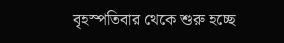বৃহস্পতিবার থেকে শুরু হচ্ছে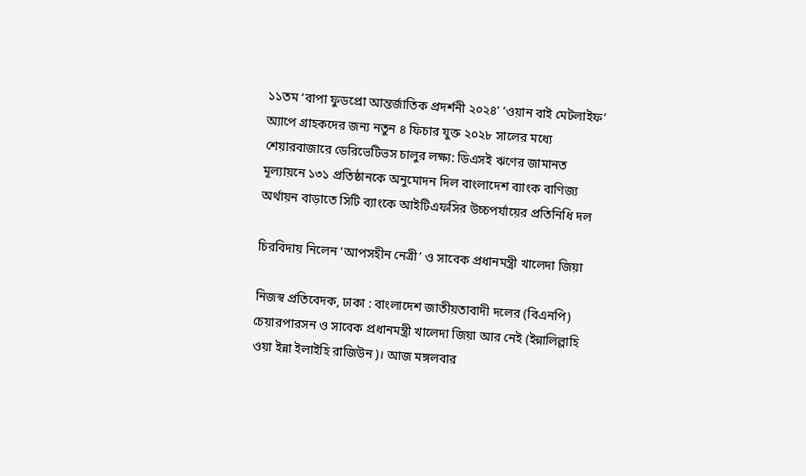১১তম ‘বাপা ফুডপ্রো আন্তর্জাতিক প্রদর্শনী ২০২৪’ ‘ওয়ান বাই মেটলাইফ’ অ্যাপে গ্রাহকদের জন্য নতুন ৪ ফিচার যুক্ত ২০২৮ সালের মধ্যে শেয়ারবাজারে ডেরিভেটিভস চালুর লক্ষ্য: ডিএসই ঋণের জামানত মূল্যায়নে ১৩১ প্রতিষ্ঠানকে অনুমোদন দিল বাংলাদেশ ব্যাংক বাণিজ্য অর্থায়ন বাড়াতে সিটি ব্যাংকে আইটিএফসির উচ্চপর্যায়ের প্রতিনিধি দল

চিরবিদায় নিলেন ‘আপসহীন নেত্রী’ ও সাবেক প্রধানমন্ত্রী খালেদা জিয়া

নিজস্ব প্রতিবেদক, ঢাকা : বাংলাদেশ জাতীয়তাবাদী দলের (বিএনপি) চেয়ারপারসন ও সাবেক প্রধানমন্ত্রী খালেদা জিয়া আর নেই (ইন্নালিল্লাহি ওয়া ইন্না ইলাইহি রাজিউন)। আজ মঙ্গলবার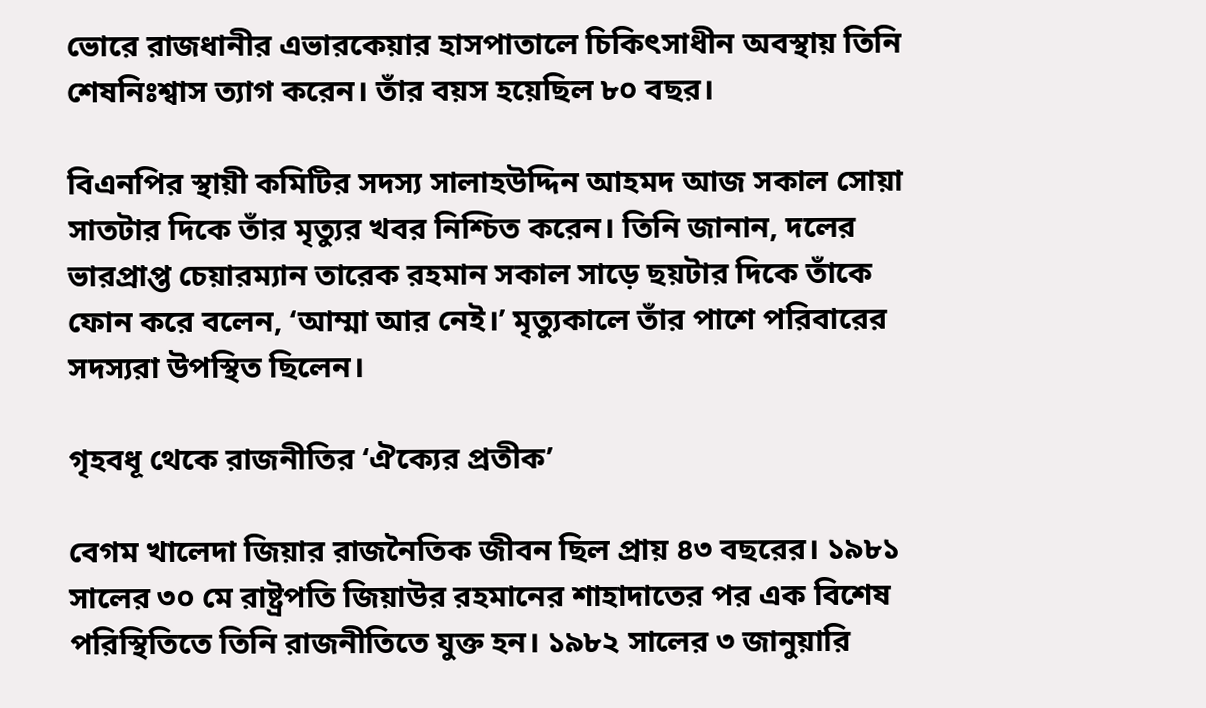ভোরে রাজধানীর এভারকেয়ার হাসপাতালে চিকিৎসাধীন অবস্থায় তিনি শেষনিঃশ্বাস ত্যাগ করেন। তাঁর বয়স হয়েছিল ৮০ বছর।

বিএনপির স্থায়ী কমিটির সদস্য সালাহউদ্দিন আহমদ আজ সকাল সোয়া সাতটার দিকে তাঁর মৃত্যুর খবর নিশ্চিত করেন। তিনি জানান, দলের ভারপ্রাপ্ত চেয়ারম্যান তারেক রহমান সকাল সাড়ে ছয়টার দিকে তাঁকে ফোন করে বলেন, ‘আম্মা আর নেই।’ মৃত্যুকালে তাঁর পাশে পরিবারের সদস্যরা উপস্থিত ছিলেন।

গৃহবধূ থেকে রাজনীতির ‘ঐক্যের প্রতীক’

বেগম খালেদা জিয়ার রাজনৈতিক জীবন ছিল প্রায় ৪৩ বছরের। ১৯৮১ সালের ৩০ মে রাষ্ট্রপতি জিয়াউর রহমানের শাহাদাতের পর এক বিশেষ পরিস্থিতিতে তিনি রাজনীতিতে যুক্ত হন। ১৯৮২ সালের ৩ জানুয়ারি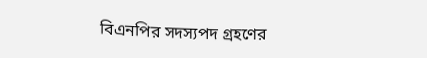বিএনপির সদস্যপদ গ্রহণের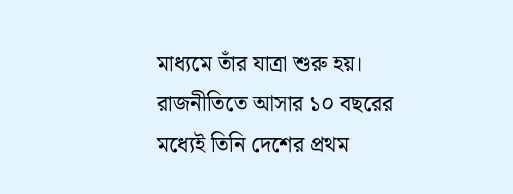মাধ্যমে তাঁর যাত্রা শুরু হয়। রাজনীতিতে আসার ১০ বছরের মধ্যেই তিনি দেশের প্রথম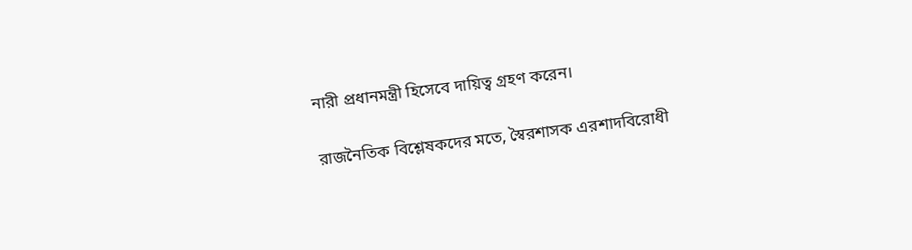নারী প্রধানমন্ত্রী হিসেবে দায়িত্ব গ্রহণ করেন।

রাজনৈতিক বিশ্লেষকদের মতে, স্বৈরশাসক এরশাদবিরোধী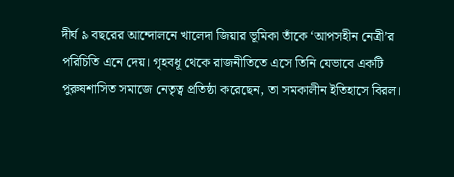দীর্ঘ ৯ বছরের আন্দোলনে খালেদা জিয়ার ভূমিকা তাঁকে ‘আপসহীন নেত্রী’র পরিচিতি এনে দেয়। গৃহবধূ থেকে রাজনীতিতে এসে তিনি যেভাবে একটি পুরুষশাসিত সমাজে নেতৃত্ব প্রতিষ্ঠা করেছেন, তা সমকালীন ইতিহাসে বিরল।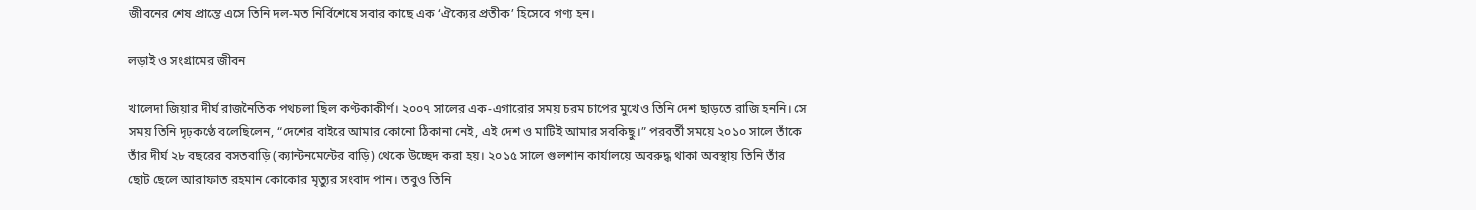জীবনের শেষ প্রান্তে এসে তিনি দল-মত নির্বিশেষে সবার কাছে এক ‘ঐক্যের প্রতীক’ হিসেবে গণ্য হন।

লড়াই ও সংগ্রামের জীবন

খালেদা জিয়ার দীর্ঘ রাজনৈতিক পথচলা ছিল কণ্টকাকীর্ণ। ২০০৭ সালের এক-এগারোর সময় চরম চাপের মুখেও তিনি দেশ ছাড়তে রাজি হননি। সে সময় তিনি দৃঢ়কণ্ঠে বলেছিলেন, “দেশের বাইরে আমার কোনো ঠিকানা নেই, এই দেশ ও মাটিই আমার সবকিছু।” পরবর্তী সময়ে ২০১০ সালে তাঁকে তাঁর দীর্ঘ ২৮ বছরের বসতবাড়ি (ক্যান্টনমেন্টের বাড়ি) থেকে উচ্ছেদ করা হয়। ২০১৫ সালে গুলশান কার্যালয়ে অবরুদ্ধ থাকা অবস্থায় তিনি তাঁর ছোট ছেলে আরাফাত রহমান কোকোর মৃত্যুর সংবাদ পান। তবুও তিনি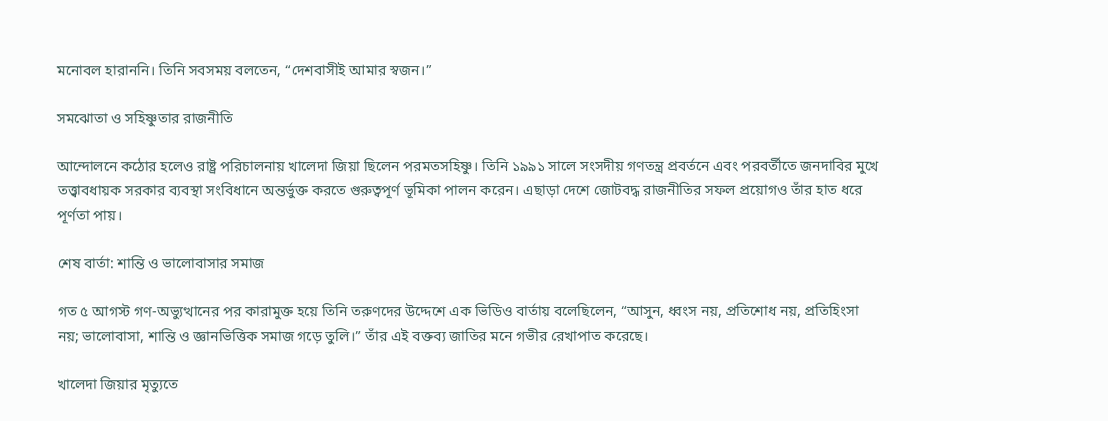মনোবল হারাননি। তিনি সবসময় বলতেন, “দেশবাসীই আমার স্বজন।”

সমঝোতা ও সহিষ্ণুতার রাজনীতি

আন্দোলনে কঠোর হলেও রাষ্ট্র পরিচালনায় খালেদা জিয়া ছিলেন পরমতসহিষ্ণু। তিনি ১৯৯১ সালে সংসদীয় গণতন্ত্র প্রবর্তনে এবং পরবর্তীতে জনদাবির মুখে তত্ত্বাবধায়ক সরকার ব্যবস্থা সংবিধানে অন্তর্ভুক্ত করতে গুরুত্বপূর্ণ ভূমিকা পালন করেন। এছাড়া দেশে জোটবদ্ধ রাজনীতির সফল প্রয়োগও তাঁর হাত ধরে পূর্ণতা পায়।

শেষ বার্তা: শান্তি ও ভালোবাসার সমাজ

গত ৫ আগস্ট গণ-অভ্যুত্থানের পর কারামুক্ত হয়ে তিনি তরুণদের উদ্দেশে এক ভিডিও বার্তায় বলেছিলেন, “আসুন, ধ্বংস নয়, প্রতিশোধ নয়, প্রতিহিংসা নয়; ভালোবাসা, শান্তি ও জ্ঞানভিত্তিক সমাজ গড়ে তুলি।” তাঁর এই বক্তব্য জাতির মনে গভীর রেখাপাত করেছে।

খালেদা জিয়ার মৃত্যুতে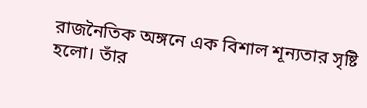রাজনৈতিক অঙ্গনে এক বিশাল শূন্যতার সৃষ্টি হলো। তাঁর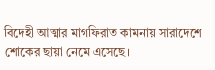বিদেহী আত্মার মাগফিরাত কামনায় সারাদেশে শোকের ছায়া নেমে এসেছে।